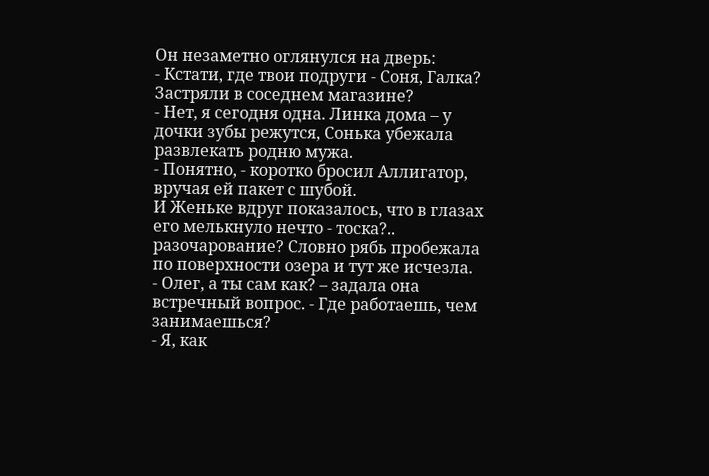Он незаметно оглянулся на дверь:
- Кстати, где твои подруги - Соня, Галка? Застряли в соседнем магазине?
- Нет, я сегодня одна. Линка дома – у дочки зубы режутся, Сонька убежала развлекать родню мужа.
- Понятно, - коротко бросил Аллигатор, вручая ей пакет с шубой.
И Женьке вдруг показалось, что в глазах его мелькнуло нечто - тоска?.. разочарование? Словно рябь пробежала по поверхности озера и тут же исчезла.
- Олег, а ты сам как? – задала она встречный вопрос. - Где работаешь, чем занимаешься?
- Я, как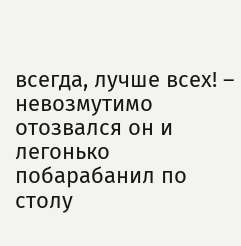всегда, лучше всех! – невозмутимо отозвался он и легонько побарабанил по столу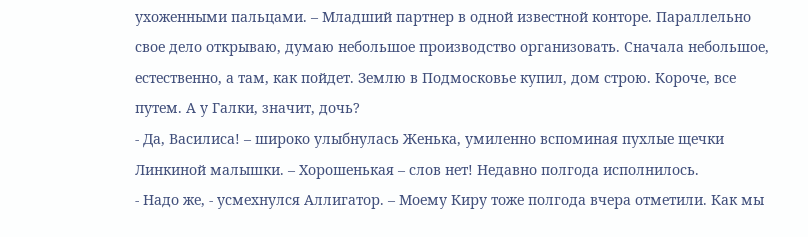ухоженными пальцами. – Младший партнер в одной известной конторе. Параллельно свое дело открываю, думаю небольшое производство организовать. Сначала небольшое, естественно, а там, как пойдет. Землю в Подмосковье купил, дом строю. Короче, все путем. А у Галки, значит, дочь?
- Да, Василиса! – широко улыбнулась Женька, умиленно вспоминая пухлые щечки Линкиной малышки. – Хорошенькая – слов нет! Недавно полгода исполнилось.
- Надо же, - усмехнулся Аллигатор. – Моему Киру тоже полгода вчера отметили. Как мы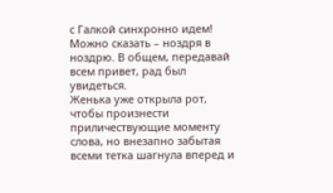с Галкой синхронно идем! Можно сказать – ноздря в ноздрю. В общем, передавай всем привет, рад был увидеться.
Женька уже открыла рот, чтобы произнести приличествующие моменту слова, но внезапно забытая всеми тетка шагнула вперед и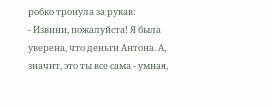робко тронула за рукав:
- Извини, пожалуйста! Я была уверена, что деньги Антона. А, значит, это ты все сама - умная,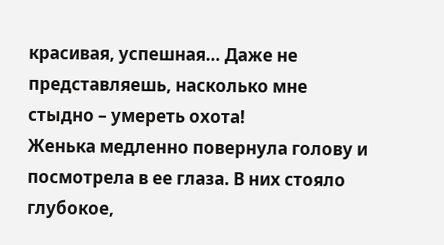красивая, успешная… Даже не представляешь, насколько мне стыдно – умереть охота!
Женька медленно повернула голову и посмотрела в ее глаза. В них стояло глубокое,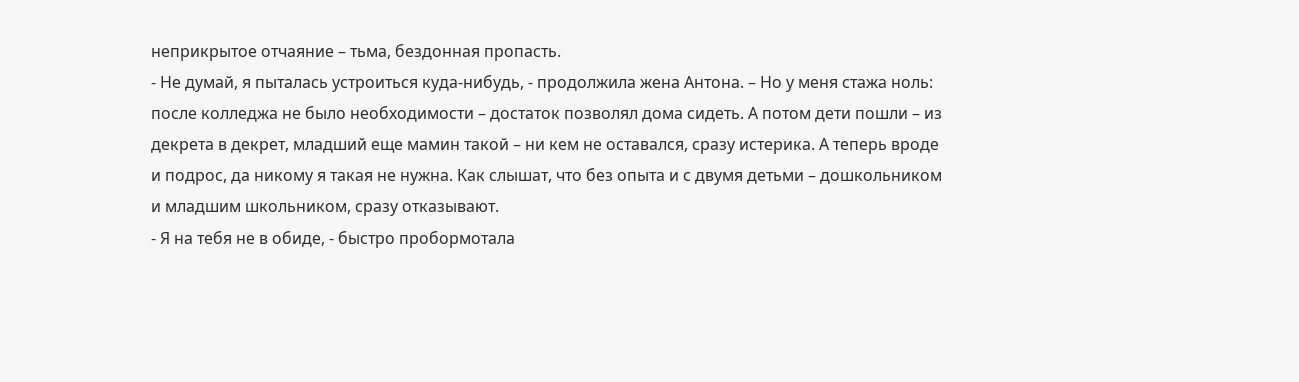неприкрытое отчаяние – тьма, бездонная пропасть.
- Не думай, я пыталась устроиться куда-нибудь, - продолжила жена Антона. – Но у меня стажа ноль: после колледжа не было необходимости – достаток позволял дома сидеть. А потом дети пошли – из декрета в декрет, младший еще мамин такой – ни кем не оставался, сразу истерика. А теперь вроде и подрос, да никому я такая не нужна. Как слышат, что без опыта и с двумя детьми – дошкольником и младшим школьником, сразу отказывают.
- Я на тебя не в обиде, - быстро пробормотала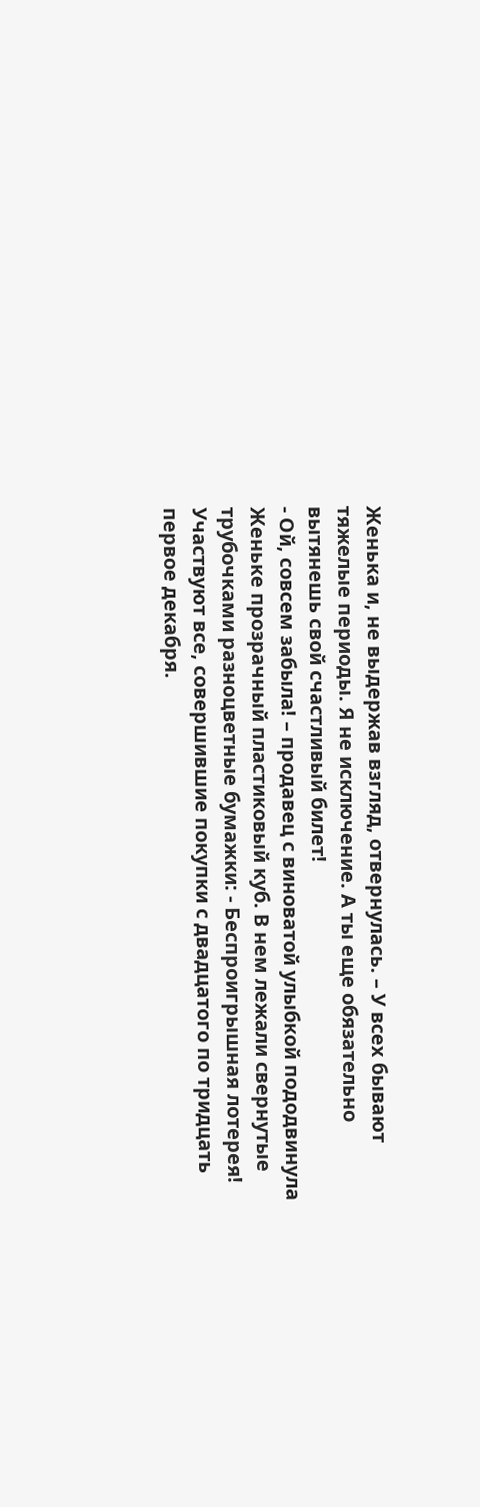Женька и, не выдержав взгляд, отвернулась. – У всех бывают тяжелые периоды. Я не исключение. А ты еще обязательно вытянешь свой счастливый билет!
- Ой, совсем забыла! – продавец с виноватой улыбкой пододвинула Женьке прозрачный пластиковый куб. В нем лежали свернутые трубочками разноцветные бумажки: - Беспроигрышная лотерея! Участвуют все, совершившие покупки с двадцатого по тридцать первое декабря.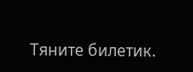Тяните билетик.